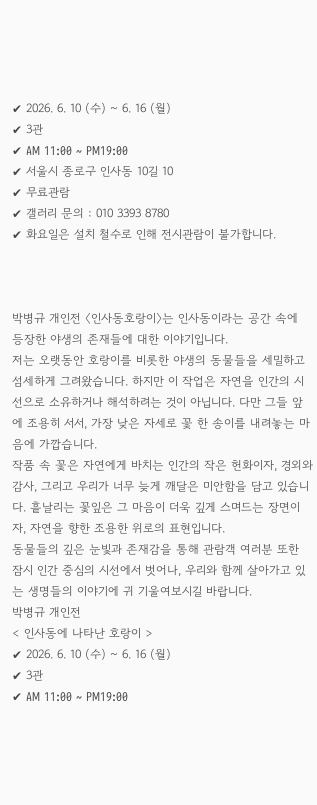✔ 2026. 6. 10 (수) ~ 6. 16 (월)
✔ 3관
✔ AM 11:00 ~ PM19:00
✔ 서울시 종로구 인사동 10길 10
✔ 무료관람
✔ 갤러리 문의 : 010 3393 8780
✔ 화요일은 설치 철수로 인해 전시관람이 불가합니다.



박병규 개인전 〈인사동호랑이〉는 인사동이라는 공간 속에 등장한 야생의 존재들에 대한 이야기입니다.
저는 오랫동안 호랑이를 비롯한 야생의 동물들을 세밀하고 섬세하게 그려왔습니다. 하지만 이 작업은 자연을 인간의 시선으로 소유하거나 해석하려는 것이 아닙니다. 다만 그들 앞에 조용히 서서, 가장 낮은 자세로 꽃 한 송이를 내려놓는 마음에 가깝습니다.
작품 속 꽃은 자연에게 바치는 인간의 작은 헌화이자, 경외와 감사, 그리고 우리가 너무 늦게 깨달은 미안함을 담고 있습니다. 흩날리는 꽃잎은 그 마음이 더욱 깊게 스며드는 장면이자, 자연을 향한 조용한 위로의 표현입니다.
동물들의 깊은 눈빛과 존재감을 통해 관람객 여러분 또한 잠시 인간 중심의 시선에서 벗어나, 우리와 함께 살아가고 있는 생명들의 이야기에 귀 기울여보시길 바랍니다.
박병규 개인전
< 인사동에 나타난 호랑이 >
✔ 2026. 6. 10 (수) ~ 6. 16 (월)
✔ 3관
✔ AM 11:00 ~ PM19:00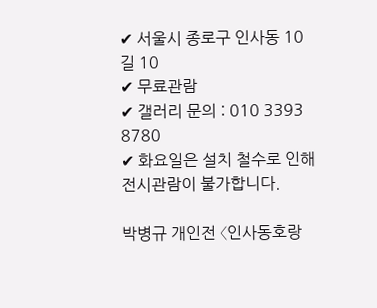✔ 서울시 종로구 인사동 10길 10
✔ 무료관람
✔ 갤러리 문의 : 010 3393 8780
✔ 화요일은 설치 철수로 인해 전시관람이 불가합니다.

박병규 개인전 〈인사동호랑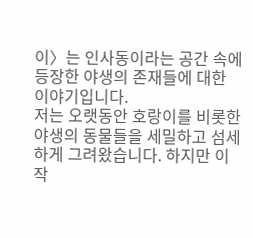이〉는 인사동이라는 공간 속에 등장한 야생의 존재들에 대한 이야기입니다.
저는 오랫동안 호랑이를 비롯한 야생의 동물들을 세밀하고 섬세하게 그려왔습니다. 하지만 이 작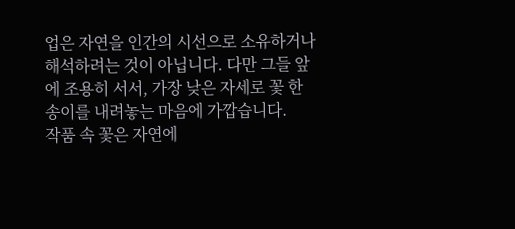업은 자연을 인간의 시선으로 소유하거나 해석하려는 것이 아닙니다. 다만 그들 앞에 조용히 서서, 가장 낮은 자세로 꽃 한 송이를 내려놓는 마음에 가깝습니다.
작품 속 꽃은 자연에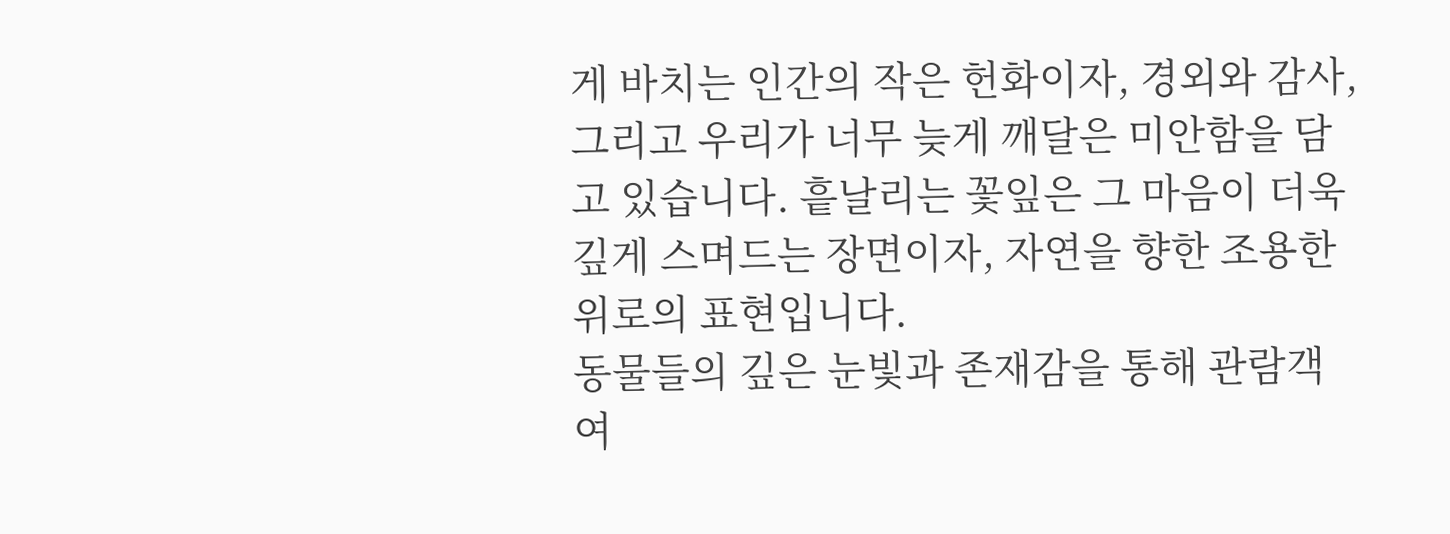게 바치는 인간의 작은 헌화이자, 경외와 감사, 그리고 우리가 너무 늦게 깨달은 미안함을 담고 있습니다. 흩날리는 꽃잎은 그 마음이 더욱 깊게 스며드는 장면이자, 자연을 향한 조용한 위로의 표현입니다.
동물들의 깊은 눈빛과 존재감을 통해 관람객 여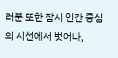러분 또한 잠시 인간 중심의 시선에서 벗어나,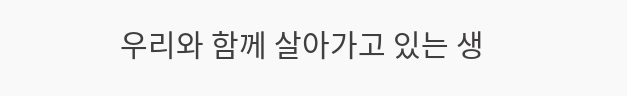우리와 함께 살아가고 있는 생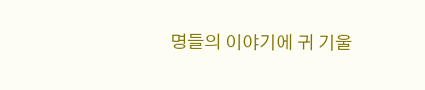명들의 이야기에 귀 기울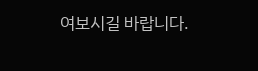여보시길 바랍니다.